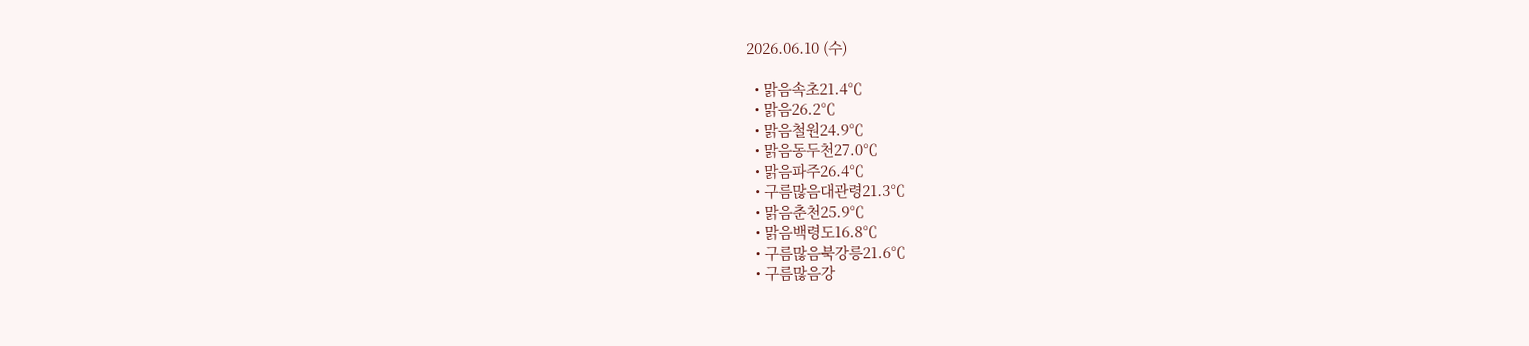2026.06.10 (수)

  • 맑음속초21.4℃
  • 맑음26.2℃
  • 맑음철원24.9℃
  • 맑음동두천27.0℃
  • 맑음파주26.4℃
  • 구름많음대관령21.3℃
  • 맑음춘천25.9℃
  • 맑음백령도16.8℃
  • 구름많음북강릉21.6℃
  • 구름많음강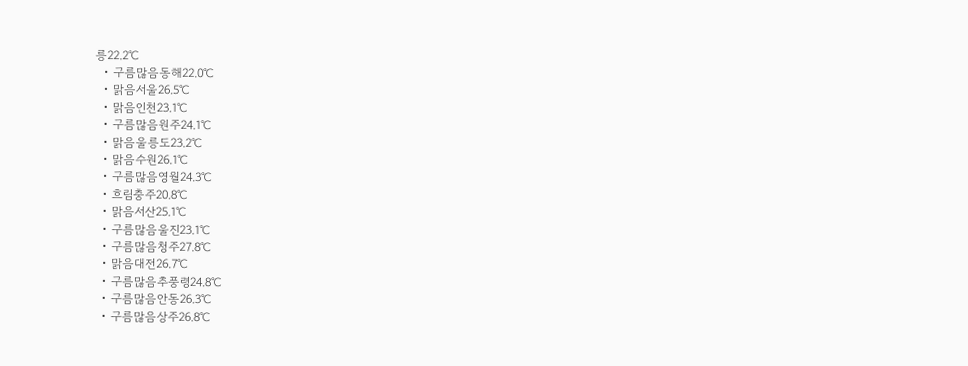릉22.2℃
  • 구름많음동해22.0℃
  • 맑음서울26.5℃
  • 맑음인천23.1℃
  • 구름많음원주24.1℃
  • 맑음울릉도23.2℃
  • 맑음수원26.1℃
  • 구름많음영월24.3℃
  • 흐림충주20.8℃
  • 맑음서산25.1℃
  • 구름많음울진23.1℃
  • 구름많음청주27.8℃
  • 맑음대전26.7℃
  • 구름많음추풍령24.8℃
  • 구름많음안동26.3℃
  • 구름많음상주26.8℃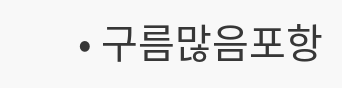• 구름많음포항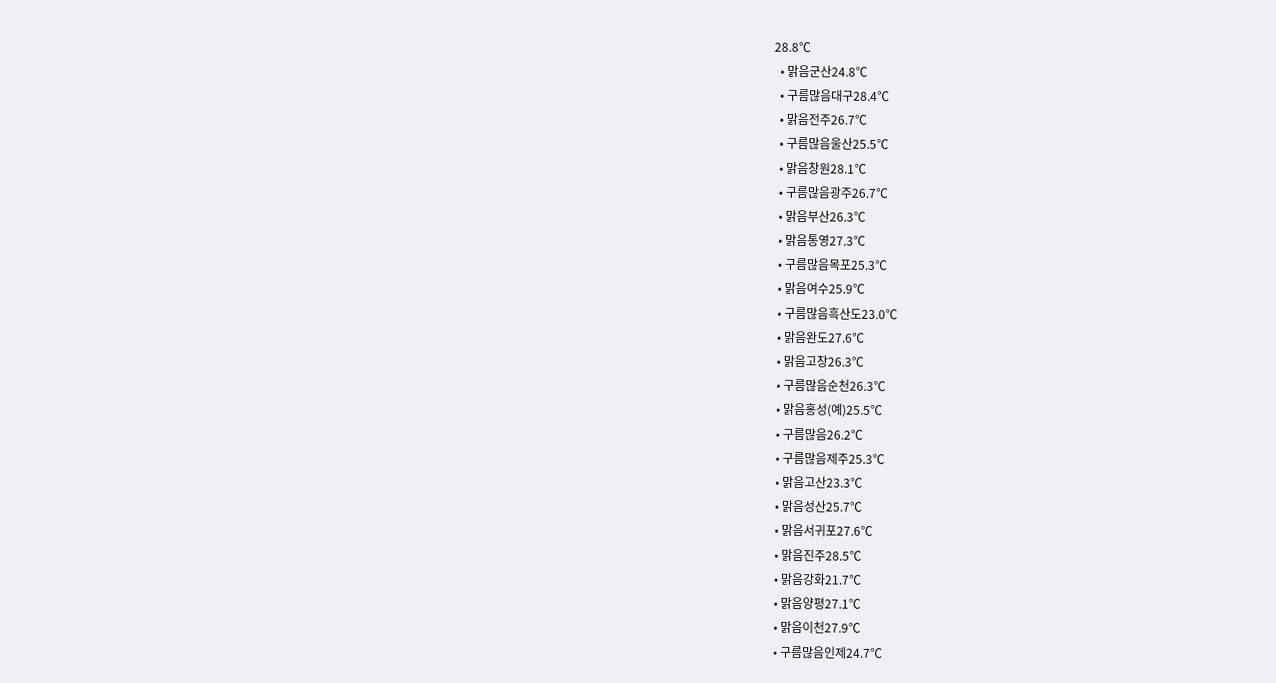28.8℃
  • 맑음군산24.8℃
  • 구름많음대구28.4℃
  • 맑음전주26.7℃
  • 구름많음울산25.5℃
  • 맑음창원28.1℃
  • 구름많음광주26.7℃
  • 맑음부산26.3℃
  • 맑음통영27.3℃
  • 구름많음목포25.3℃
  • 맑음여수25.9℃
  • 구름많음흑산도23.0℃
  • 맑음완도27.6℃
  • 맑음고창26.3℃
  • 구름많음순천26.3℃
  • 맑음홍성(예)25.5℃
  • 구름많음26.2℃
  • 구름많음제주25.3℃
  • 맑음고산23.3℃
  • 맑음성산25.7℃
  • 맑음서귀포27.6℃
  • 맑음진주28.5℃
  • 맑음강화21.7℃
  • 맑음양평27.1℃
  • 맑음이천27.9℃
  • 구름많음인제24.7℃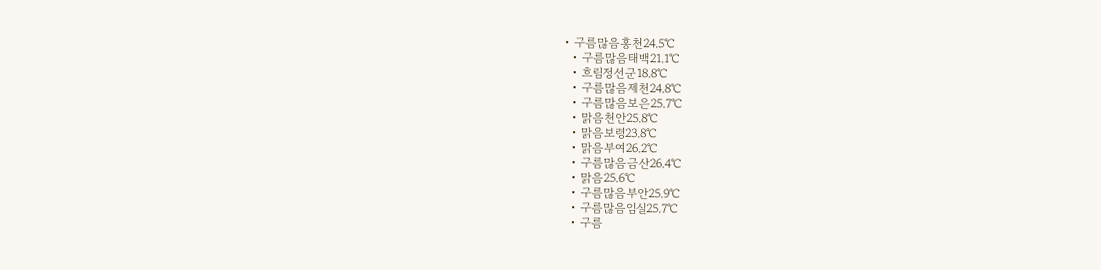• 구름많음홍천24.5℃
  • 구름많음태백21.1℃
  • 흐림정선군18.8℃
  • 구름많음제천24.8℃
  • 구름많음보은25.7℃
  • 맑음천안25.8℃
  • 맑음보령23.8℃
  • 맑음부여26.2℃
  • 구름많음금산26.4℃
  • 맑음25.6℃
  • 구름많음부안25.9℃
  • 구름많음임실25.7℃
  • 구름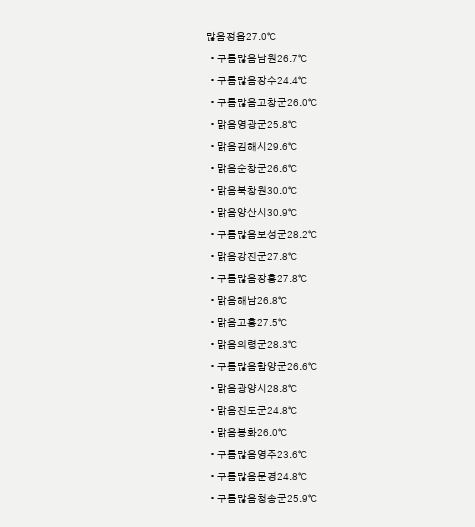많음정읍27.0℃
  • 구름많음남원26.7℃
  • 구름많음장수24.4℃
  • 구름많음고창군26.0℃
  • 맑음영광군25.8℃
  • 맑음김해시29.6℃
  • 맑음순창군26.6℃
  • 맑음북창원30.0℃
  • 맑음양산시30.9℃
  • 구름많음보성군28.2℃
  • 맑음강진군27.8℃
  • 구름많음장흥27.8℃
  • 맑음해남26.8℃
  • 맑음고흥27.5℃
  • 맑음의령군28.3℃
  • 구름많음함양군26.6℃
  • 맑음광양시28.8℃
  • 맑음진도군24.8℃
  • 맑음봉화26.0℃
  • 구름많음영주23.6℃
  • 구름많음문경24.8℃
  • 구름많음청송군25.9℃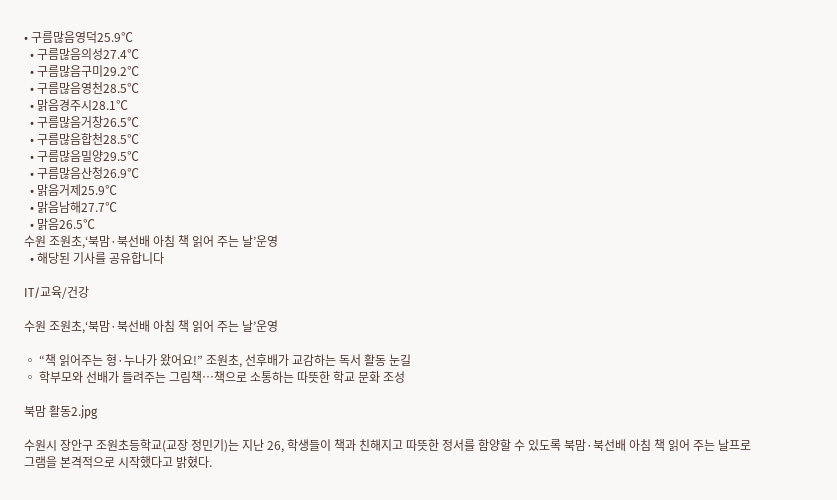• 구름많음영덕25.9℃
  • 구름많음의성27.4℃
  • 구름많음구미29.2℃
  • 구름많음영천28.5℃
  • 맑음경주시28.1℃
  • 구름많음거창26.5℃
  • 구름많음합천28.5℃
  • 구름많음밀양29.5℃
  • 구름많음산청26.9℃
  • 맑음거제25.9℃
  • 맑음남해27.7℃
  • 맑음26.5℃
수원 조원초,‘북맘·북선배 아침 책 읽어 주는 날’운영
  • 해당된 기사를 공유합니다

IT/교육/건강

수원 조원초,‘북맘·북선배 아침 책 읽어 주는 날’운영

◦ “책 읽어주는 형·누나가 왔어요!” 조원초, 선후배가 교감하는 독서 활동 눈길
◦ 학부모와 선배가 들려주는 그림책…책으로 소통하는 따뜻한 학교 문화 조성

북맘 활동2.jpg

수원시 장안구 조원초등학교(교장 정민기)는 지난 26, 학생들이 책과 친해지고 따뜻한 정서를 함양할 수 있도록 북맘·북선배 아침 책 읽어 주는 날프로그램을 본격적으로 시작했다고 밝혔다.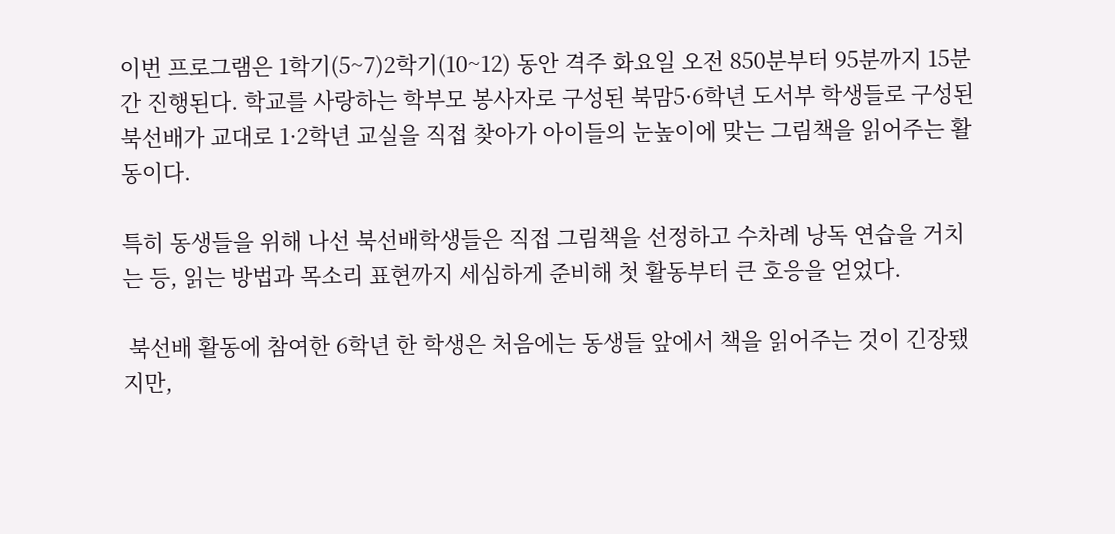이번 프로그램은 1학기(5~7)2학기(10~12) 동안 격주 화요일 오전 850분부터 95분까지 15분간 진행된다. 학교를 사랑하는 학부모 봉사자로 구성된 북맘5·6학년 도서부 학생들로 구성된 북선배가 교대로 1·2학년 교실을 직접 찾아가 아이들의 눈높이에 맞는 그림책을 읽어주는 활동이다.

특히 동생들을 위해 나선 북선배학생들은 직접 그림책을 선정하고 수차례 낭독 연습을 거치는 등, 읽는 방법과 목소리 표현까지 세심하게 준비해 첫 활동부터 큰 호응을 얻었다.

 북선배 활동에 참여한 6학년 한 학생은 처음에는 동생들 앞에서 책을 읽어주는 것이 긴장됐지만,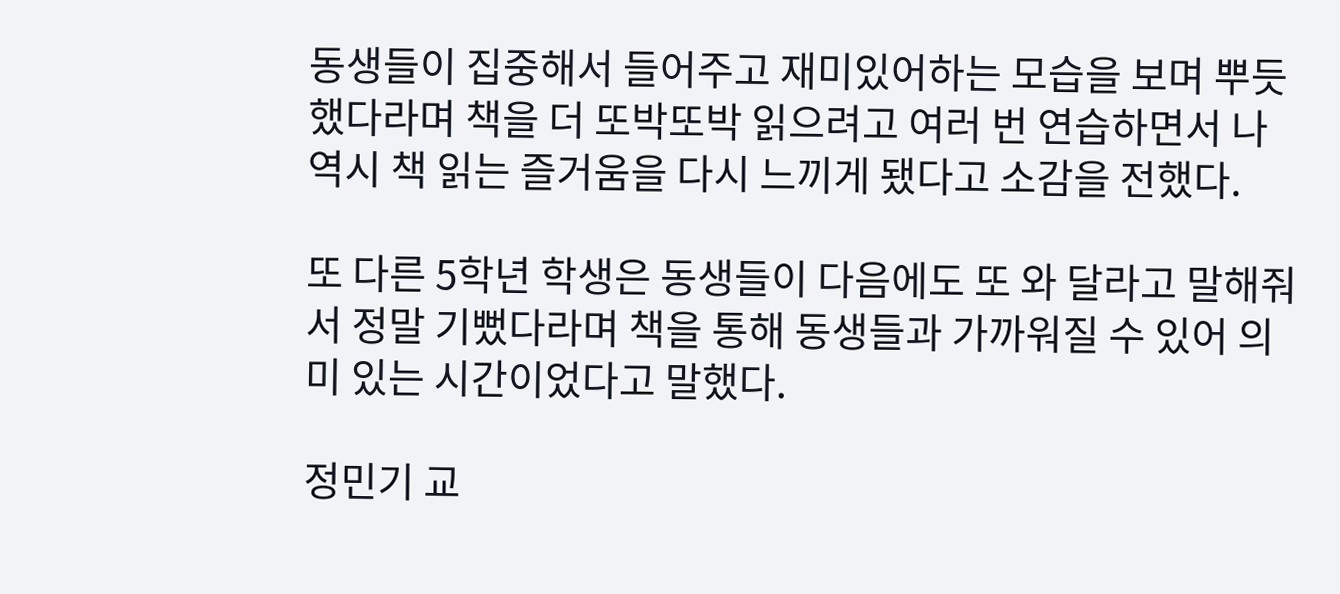동생들이 집중해서 들어주고 재미있어하는 모습을 보며 뿌듯했다라며 책을 더 또박또박 읽으려고 여러 번 연습하면서 나 역시 책 읽는 즐거움을 다시 느끼게 됐다고 소감을 전했다.

또 다른 5학년 학생은 동생들이 다음에도 또 와 달라고 말해줘서 정말 기뻤다라며 책을 통해 동생들과 가까워질 수 있어 의미 있는 시간이었다고 말했다.

정민기 교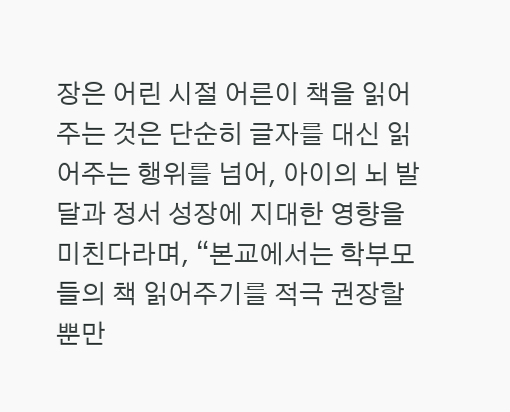장은 어린 시절 어른이 책을 읽어주는 것은 단순히 글자를 대신 읽어주는 행위를 넘어, 아이의 뇌 발달과 정서 성장에 지대한 영향을 미친다라며, “본교에서는 학부모들의 책 읽어주기를 적극 권장할 뿐만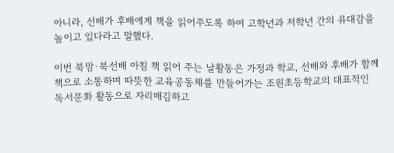아니라, 선배가 후배에게 책을 읽어주도록 하여 고학년과 저학년 간의 유대감을 높이고 있다라고 말했다.

이번 북맘·북선배 아침 책 읽어 주는 날활동은 가정과 학교, 선배와 후배가 함께 책으로 소통하며 따뜻한 교육공동체를 만들어가는 조원초등학교의 대표적인 독서문화 활동으로 자리매김하고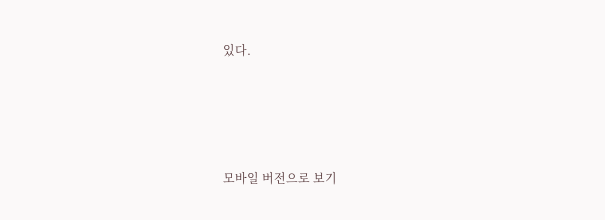있다.







모바일 버전으로 보기